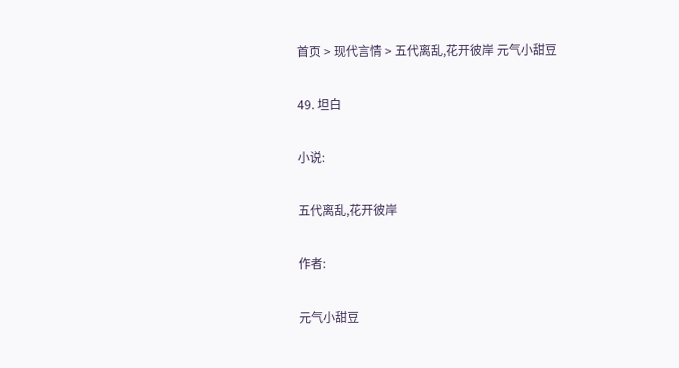首页 > 现代言情 > 五代离乱,花开彼岸 元气小甜豆

49. 坦白

小说:

五代离乱,花开彼岸

作者:

元气小甜豆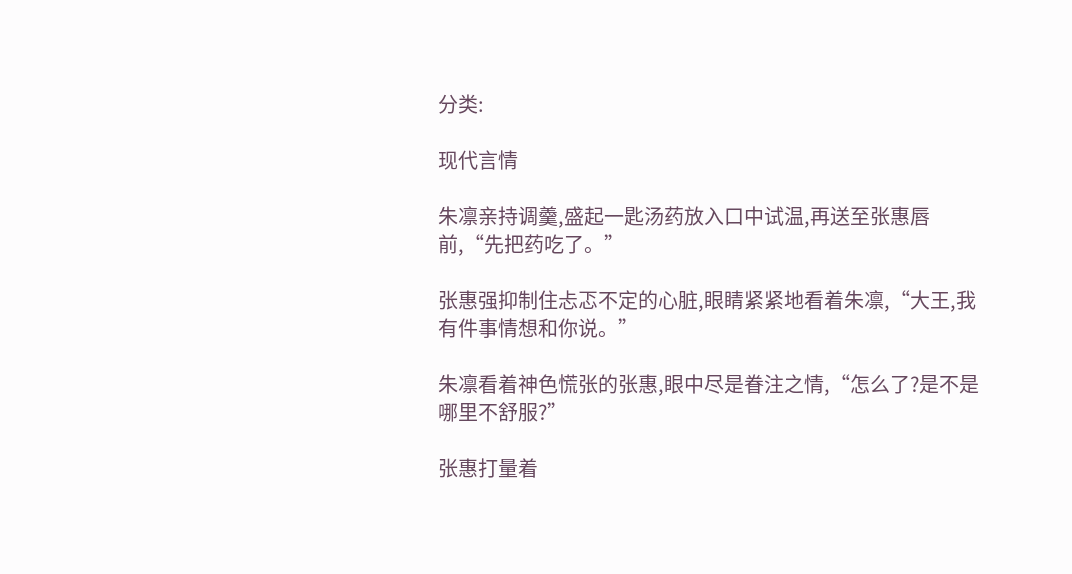分类:

现代言情

朱凛亲持调羹,盛起一匙汤药放入口中试温,再送至张惠唇前,“先把药吃了。”

张惠强抑制住忐忑不定的心脏,眼睛紧紧地看着朱凛,“大王,我有件事情想和你说。”

朱凛看着神色慌张的张惠,眼中尽是眷注之情,“怎么了?是不是哪里不舒服?”

张惠打量着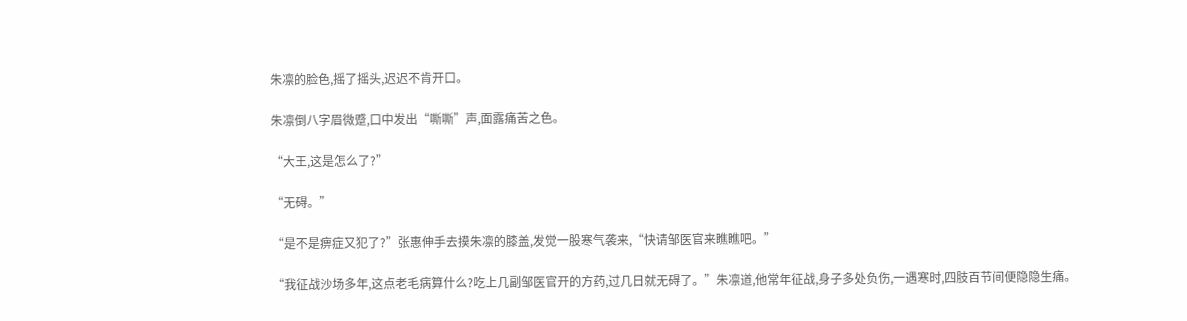朱凛的脸色,摇了摇头,迟迟不肯开口。

朱凛倒八字眉微蹙,口中发出“嘶嘶”声,面露痛苦之色。

“大王,这是怎么了?”

“无碍。”

“是不是痹症又犯了?”张惠伸手去摸朱凛的膝盖,发觉一股寒气袭来,“快请邹医官来瞧瞧吧。”

“我征战沙场多年,这点老毛病算什么?吃上几副邹医官开的方药,过几日就无碍了。”朱凛道,他常年征战,身子多处负伤,一遇寒时,四肢百节间便隐隐生痛。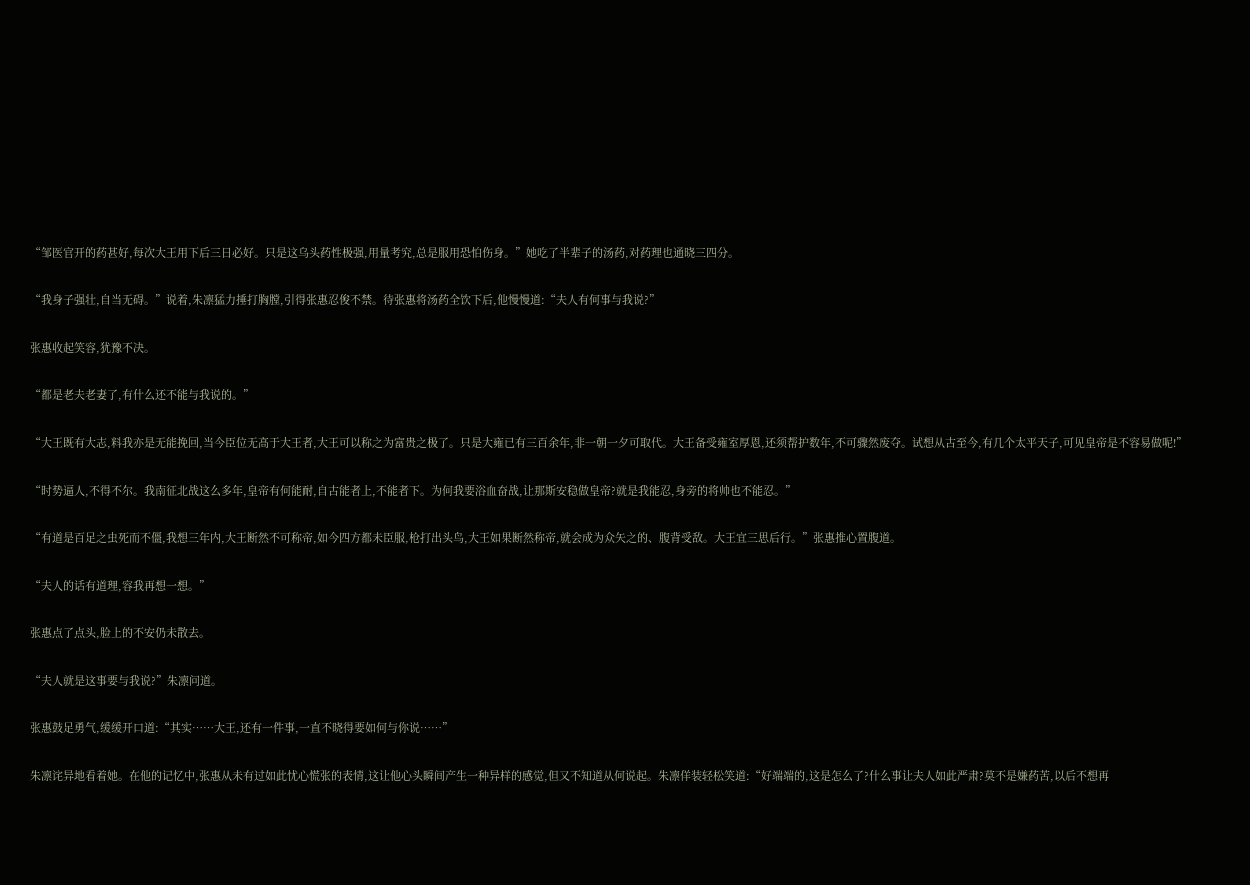“邹医官开的药甚好,每次大王用下后三日必好。只是这乌头药性极强,用量考究,总是服用恐怕伤身。”她吃了半辈子的汤药,对药理也通晓三四分。

“我身子强壮,自当无碍。”说着,朱凛猛力捶打胸膛,引得张惠忍俊不禁。待张惠将汤药全饮下后,他慢慢道:“夫人有何事与我说?”

张惠收起笑容,犹豫不决。

“都是老夫老妻了,有什么还不能与我说的。”

“大王既有大志,料我亦是无能挽回,当今臣位无高于大王者,大王可以称之为富贵之极了。只是大雍已有三百余年,非一朝一夕可取代。大王备受雍室厚恩,还须帮护数年,不可骤然废夺。试想从古至今,有几个太平天子,可见皇帝是不容易做呢!”

“时势逼人,不得不尔。我南征北战这么多年,皇帝有何能耐,自古能者上,不能者下。为何我要浴血奋战,让那斯安稳做皇帝?就是我能忍,身旁的将帅也不能忍。”

“有道是百足之虫死而不僵,我想三年内,大王断然不可称帝,如今四方都未臣服,枪打出头鸟,大王如果断然称帝,就会成为众矢之的、腹背受敌。大王宜三思后行。”张惠推心置腹道。

“夫人的话有道理,容我再想一想。”

张惠点了点头,脸上的不安仍未散去。

“夫人就是这事要与我说?”朱凛问道。

张惠鼓足勇气,缓缓开口道:“其实……大王,还有一件事,一直不晓得要如何与你说……”

朱凛诧异地看着她。在他的记忆中,张惠从未有过如此忧心慌张的表情,这让他心头瞬间产生一种异样的感觉,但又不知道从何说起。朱凛佯装轻松笑道:“好端端的,这是怎么了?什么事让夫人如此严肃?莫不是嫌药苦,以后不想再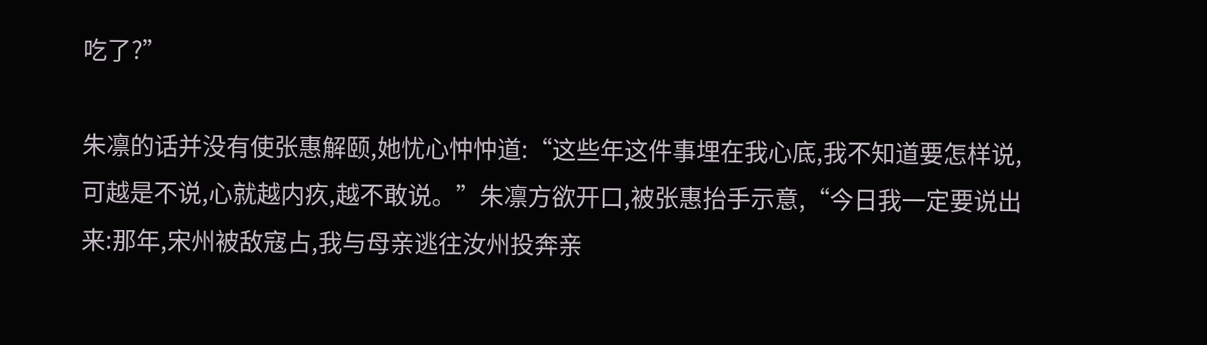吃了?”

朱凛的话并没有使张惠解颐,她忧心忡忡道:“这些年这件事埋在我心底,我不知道要怎样说,可越是不说,心就越内疚,越不敢说。”朱凛方欲开口,被张惠抬手示意,“今日我一定要说出来:那年,宋州被敌寇占,我与母亲逃往汝州投奔亲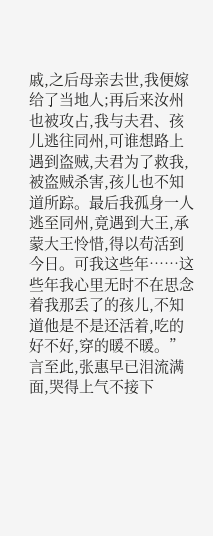戚,之后母亲去世,我便嫁给了当地人;再后来汝州也被攻占,我与夫君、孩儿逃往同州,可谁想路上遇到盗贼,夫君为了救我,被盗贼杀害,孩儿也不知道所踪。最后我孤身一人逃至同州,竟遇到大王,承蒙大王怜惜,得以苟活到今日。可我这些年……这些年我心里无时不在思念着我那丢了的孩儿,不知道他是不是还活着,吃的好不好,穿的暖不暖。”言至此,张惠早已泪流满面,哭得上气不接下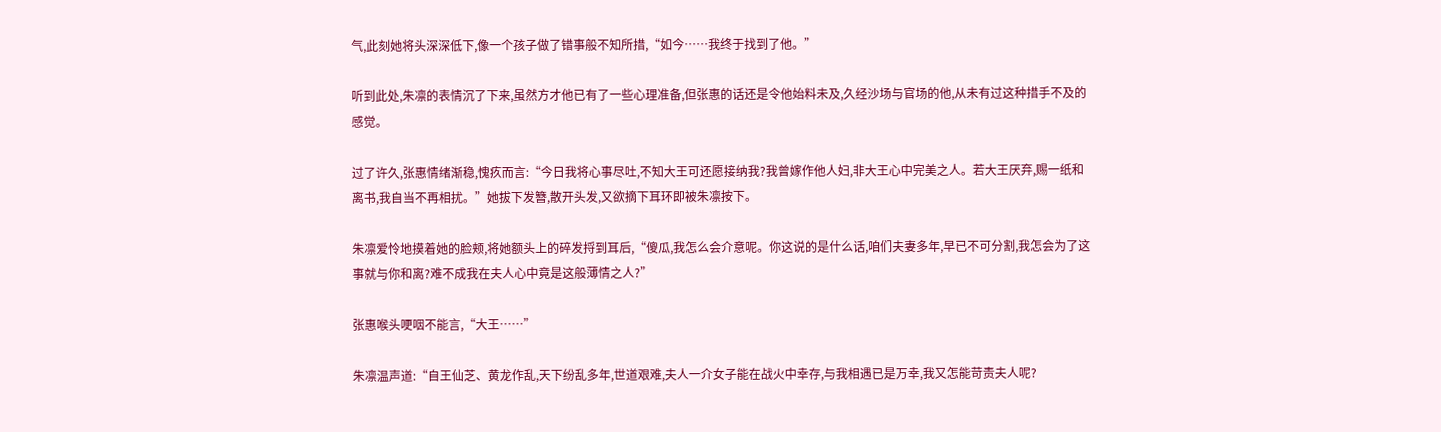气,此刻她将头深深低下,像一个孩子做了错事般不知所措,“如今……我终于找到了他。”

听到此处,朱凛的表情沉了下来,虽然方才他已有了一些心理准备,但张惠的话还是令他始料未及,久经沙场与官场的他,从未有过这种措手不及的感觉。

过了许久,张惠情绪渐稳,愧疚而言:“今日我将心事尽吐,不知大王可还愿接纳我?我曾嫁作他人妇,非大王心中完美之人。若大王厌弃,赐一纸和离书,我自当不再相扰。”她拔下发簪,散开头发,又欲摘下耳环即被朱凛按下。

朱凛爱怜地摸着她的脸颊,将她额头上的碎发捋到耳后,“傻瓜,我怎么会介意呢。你这说的是什么话,咱们夫妻多年,早已不可分割,我怎会为了这事就与你和离?难不成我在夫人心中竟是这般薄情之人?”

张惠喉头哽咽不能言,“大王……”

朱凛温声道:“自王仙芝、黄龙作乱,天下纷乱多年,世道艰难,夫人一介女子能在战火中幸存,与我相遇已是万幸,我又怎能苛责夫人呢?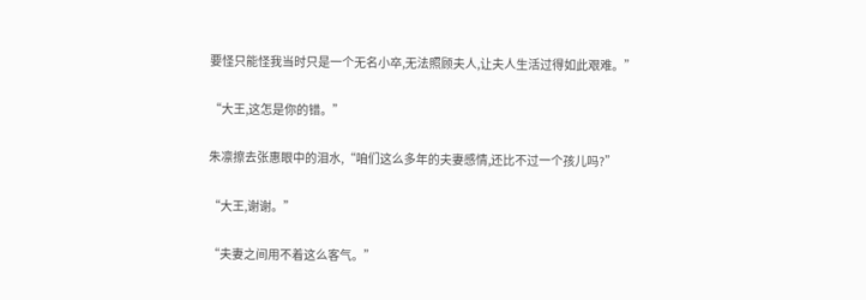要怪只能怪我当时只是一个无名小卒,无法照顾夫人,让夫人生活过得如此艰难。”

“大王,这怎是你的错。”

朱凛擦去张惠眼中的泪水,“咱们这么多年的夫妻感情,还比不过一个孩儿吗?”

“大王,谢谢。”

“夫妻之间用不着这么客气。”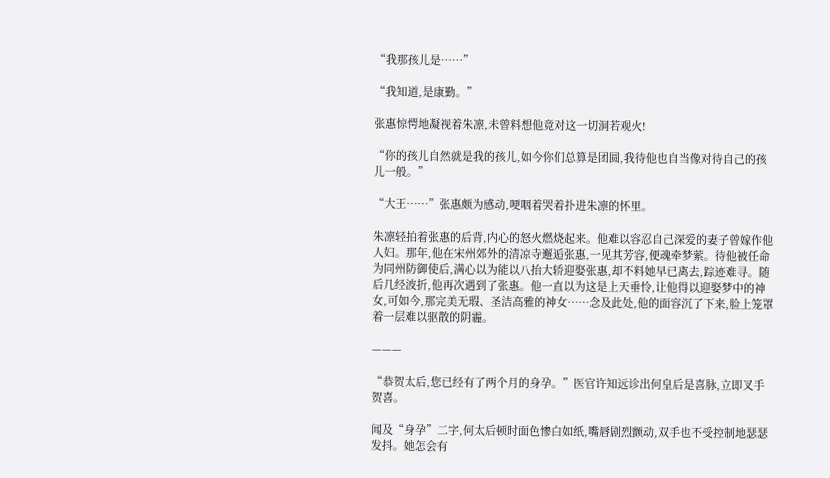“我那孩儿是……”

“我知道,是康勤。”

张惠惊愕地凝视着朱凛,未曾料想他竟对这一切洞若观火!

“你的孩儿自然就是我的孩儿,如今你们总算是团圆,我待他也自当像对待自己的孩儿一般。”

“大王……”张惠颇为感动,哽咽着哭着扑进朱凛的怀里。

朱凛轻拍着张惠的后背,内心的怒火燃烧起来。他难以容忍自己深爱的妻子曾嫁作他人妇。那年,他在宋州郊外的清凉寺邂逅张惠,一见其芳容,便魂牵梦萦。待他被任命为同州防御使后,满心以为能以八抬大轿迎娶张惠,却不料她早已离去,踪迹难寻。随后几经波折,他再次遇到了张惠。他一直以为这是上天垂怜,让他得以迎娶梦中的神女,可如今,那完美无瑕、圣洁高雅的神女……念及此处,他的面容沉了下来,脸上笼罩着一层难以驱散的阴霾。

———

“恭贺太后,您已经有了两个月的身孕。”医官许知远诊出何皇后是喜脉,立即叉手贺喜。

闻及“身孕”二字,何太后顿时面色惨白如纸,嘴唇剧烈颤动,双手也不受控制地瑟瑟发抖。她怎会有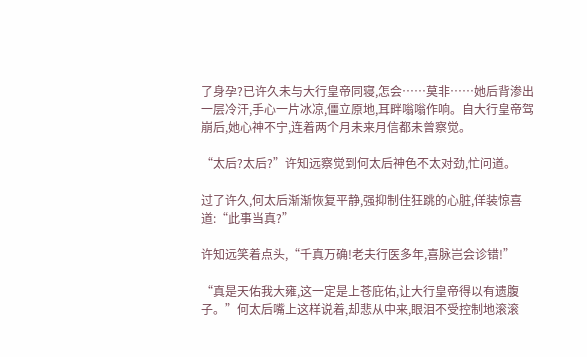了身孕?已许久未与大行皇帝同寝,怎会……莫非……她后背渗出一层冷汗,手心一片冰凉,僵立原地,耳畔嗡嗡作响。自大行皇帝驾崩后,她心神不宁,连着两个月未来月信都未曾察觉。

“太后?太后?”许知远察觉到何太后神色不太对劲,忙问道。

过了许久,何太后渐渐恢复平静,强抑制住狂跳的心脏,佯装惊喜道:“此事当真?”

许知远笑着点头,“千真万确!老夫行医多年,喜脉岂会诊错!”

“真是天佑我大雍,这一定是上苍庇佑,让大行皇帝得以有遗腹子。”何太后嘴上这样说着,却悲从中来,眼泪不受控制地滚滚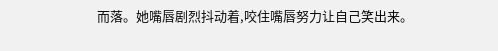而落。她嘴唇剧烈抖动着,咬住嘴唇努力让自己笑出来。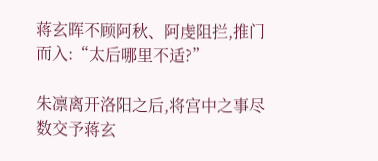蒋玄晖不顾阿秋、阿虔阻拦,推门而入:“太后哪里不适?”

朱凛离开洛阳之后,将宫中之事尽数交予蒋玄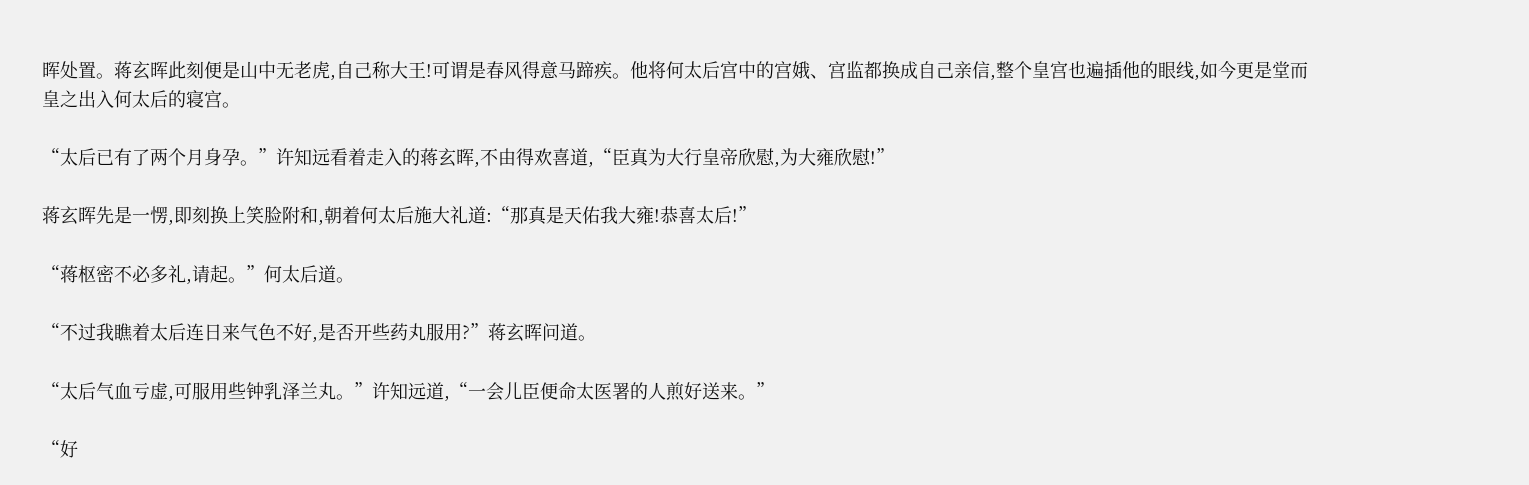晖处置。蒋玄晖此刻便是山中无老虎,自己称大王!可谓是春风得意马蹄疾。他将何太后宫中的宫娥、宫监都换成自己亲信,整个皇宫也遍插他的眼线,如今更是堂而皇之出入何太后的寝宫。

“太后已有了两个月身孕。”许知远看着走入的蒋玄晖,不由得欢喜道,“臣真为大行皇帝欣慰,为大雍欣慰!”

蒋玄晖先是一愣,即刻换上笑脸附和,朝着何太后施大礼道:“那真是天佑我大雍!恭喜太后!”

“蒋枢密不必多礼,请起。”何太后道。

“不过我瞧着太后连日来气色不好,是否开些药丸服用?”蒋玄晖问道。

“太后气血亏虚,可服用些钟乳泽兰丸。”许知远道,“一会儿臣便命太医署的人煎好送来。”

“好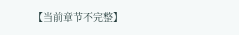【当前章节不完整】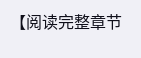【阅读完整章节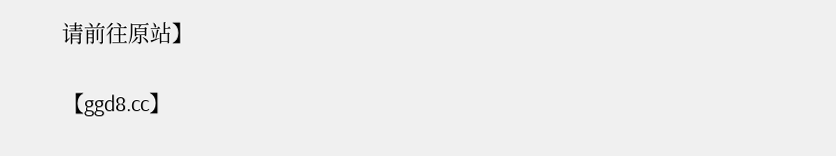请前往原站】

【ggd8.cc】